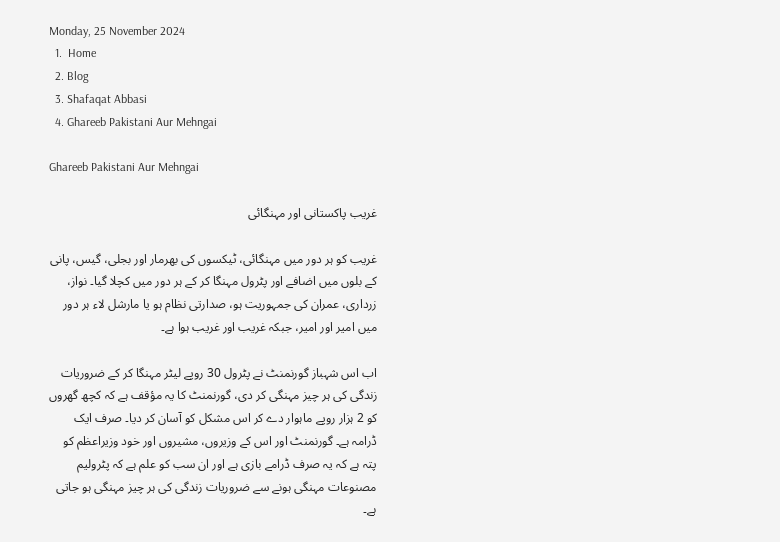Monday, 25 November 2024
  1.  Home
  2. Blog
  3. Shafaqat Abbasi
  4. Ghareeb Pakistani Aur Mehngai

Ghareeb Pakistani Aur Mehngai

غریب پاکستانی اور مہنگائی

غریب کو ہر دور میں مہنگائی، ٹیکسوں کی بھرمار اور بجلی، گیس، پانی کے بلوں میں اضافے اور پٹرول مہنگا کر کے ہر دور میں کچلا گیا۔ نواز، زرداری، عمران کی جمہوریت ہو، صدارتی نظام ہو یا مارشل لاء ہر دور میں امیر اور امیر، جبکہ غریب اور غریب ہوا ہے۔

اب اس شہباز گورنمنٹ نے پٹرول 30 روپے لیٹر مہنگا کر کے ضروریات زندگی کی ہر چیز مہنگی کر دی، گورنمنٹ کا یہ مؤقف ہے کہ کچھ گھروں کو 2 ہزار روپے ماہوار دے کر اس مشکل کو آسان کر دیا۔ صرف ایک ڈرامہ ہے۔ گورنمنٹ اور اس کے وزیروں، مشیروں اور خود وزیراعظم کو پتہ ہے کہ یہ صرف ڈرامے بازی ہے اور ان سب کو علم ہے کہ پٹرولیم مصنوعات مہنگی ہونے سے ضروریات زندگی کی ہر چیز مہنگی ہو جاتی ہے۔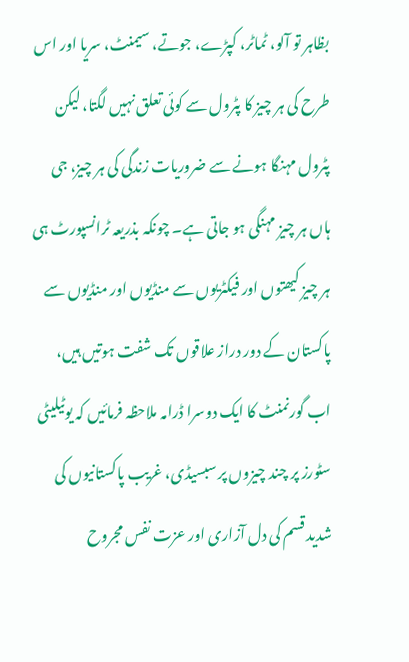بظاہر تو آلو، ٹماٹر، کپڑے، جوتے، سیمنٹ، سریا اور اس طرح کی ہر چیز کا پٹرول سے کوئی تعلق نہیں لگتا، لیکن پٹرول مہنگا ہونے سے ضروریات زندگی کی ہر چیز، جی ہاں ہر چیز مہنگی ہو جاتی ہے۔ چونکہ بذریعہ ٹرانسپورٹ ہی ہر چیز کیھتوں اور فیکٹریوں سے منڈیوں اور منڈیوں سے پاکستان کے دور دراز علاقوں تک شفت ہوتیں ہیں، اب گورنمنٹ کا ایک دوسرا ڈرامہ ملاحظہ فرمائیں کہ یوٹیلیٹی سٹورز پر چند چیزوں پر سبسیڈی، غریب پاکستانیوں کی شدید قسم کی دل آزاری اور عزت نفس مجروح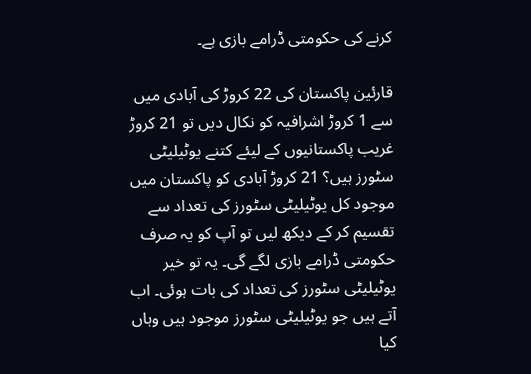کرنے کی حکومتی ڈرامے بازی ہے۔

قارئین پاکستان کی 22 کروڑ کی آبادی میں سے 1 کروڑ اشرافیہ کو نکال دیں تو 21 کروڑ غریب پاکستانیوں کے لیئے کتنے یوٹیلیٹی سٹورز ہیں؟ 21 کروڑ آبادی کو پاکستان میں موجود کل یوٹیلیٹی سٹورز کی تعداد سے تقسیم کر کے دیکھ لیں تو آپ کو یہ صرف حکومتی ڈرامے بازی لگے گی۔ یہ تو خیر یوٹیلیٹی سٹورز کی تعداد کی بات ہوئی۔ اب آتے ہیں جو یوٹیلیٹی سٹورز موجود ہیں وہاں کیا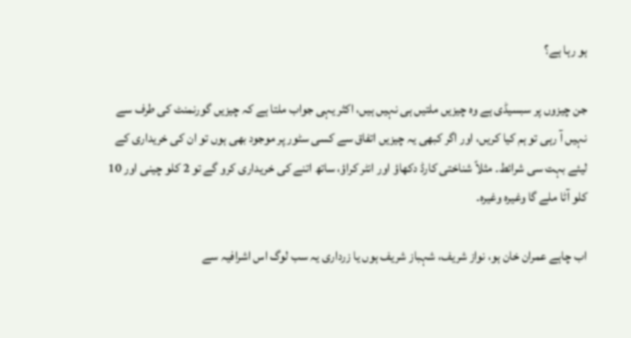ہو رہا ہے؟

جن چیزوں پر سبسیڈی ہے وہ چیزیں ملتیں ہی نہیں ہیں، اکثر یہی جواب ملتا ہے کہ چیزیں گورنمنٹ کی طرف سے نہیں آ رہی تو ہم کیا کریں، اور اگر کبھی یہ چیزیں اتفاق سے کسی سٹور پر موجود بھی ہوں تو ان کی خریداری کے لیئے بہت سی شرائط۔ مثلاً شناختی کارڈ دکھاؤ اور انٹر کراؤ، ساتھ اتنے کی خریداری کرو گے تو 2 کلو چینی اور 10 کلو آٹا ملے گا وغیرہ وغیرہ۔

اب چاہے عمران خان ہو، نواز شریف، شہباز شریف ہوں یا زرداری یہ سب لوگ اس اشرافیہ سے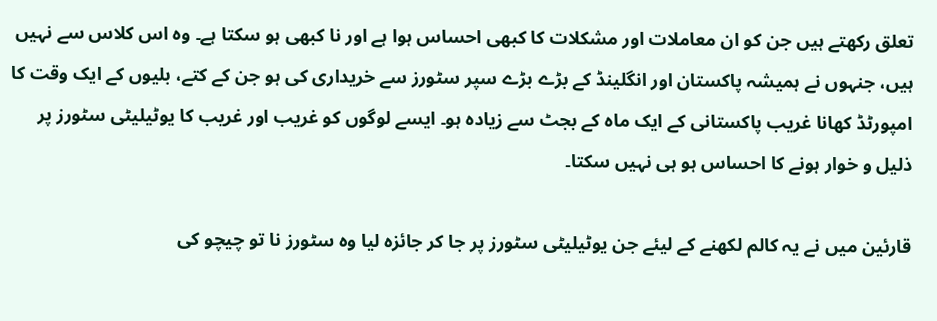تعلق رکھتے ہیں جن کو ان معاملات اور مشکلات کا کبھی احساس ہوا ہے اور نا کبھی ہو سکتا ہے۔ وہ اس کلاس سے نہیں ہیں، جنہوں نے ہمیشہ پاکستان اور انگلینڈ کے بڑے بڑے سپر سٹورز سے خریداری کی ہو جن کے کتے، بلیوں کے ایک وقت کا امپورٹڈ کھانا غریب پاکستانی کے ایک ماہ کے بجٹ سے زیادہ ہو۔ ایسے لوگوں کو غریب اور غریب کا یوٹیلیٹی سٹورز پر ذلیل و خوار ہونے کا احساس ہو ہی نہیں سکتا۔

قارئین میں نے یہ کالم لکھنے کے لیئے جن یوٹیلیٹی سٹورز پر جا کر جائزہ لیا وہ سٹورز نا تو چیچو کی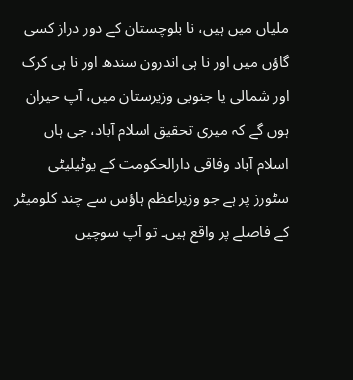ملیاں میں ہیں، نا بلوچستان کے دور دراز کسی گاؤں میں اور نا ہی اندرون سندھ اور نا ہی کرک اور شمالی یا جنوبی وزیرستان میں، آپ حیران ہوں گے کہ میری تحقیق اسلام آباد، جی ہاں اسلام آباد وفاقی دارالحکومت کے یوٹیلیٹی سٹورز پر ہے جو وزیراعظم ہاؤس سے چند کلومیٹر کے فاصلے پر واقع ہیں۔ تو آپ سوچیں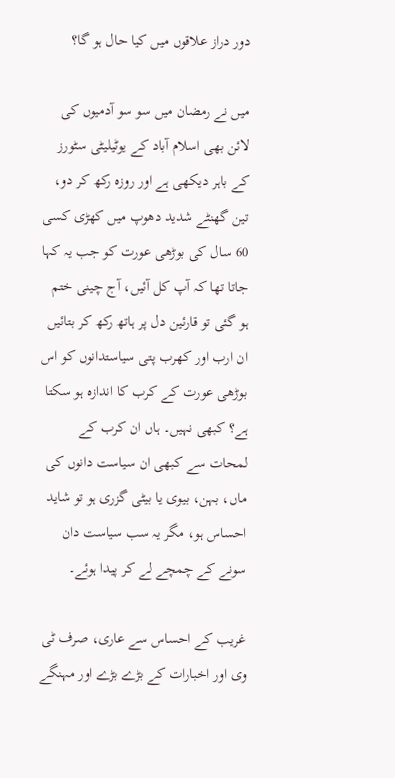دور دراز علاقوں میں کیا حال ہو گا؟

میں نے رمضان میں سو سو آدمیوں کی لائن بھی اسلام آباد کے یوٹیلیٹی سٹورز کے باہر دیکھی ہے اور روزہ رکھ کر دو، تین گھنٹے شدید دھوپ میں کھڑی کسی 60 سال کی بوڑھی عورت کو جب یہ کہا جاتا تھا کہ آپ کل آئیں، آج چینی ختم ہو گئی تو قارئین دل پر ہاتھ رکھ کر بتائیں ان ارب اور کھرب پتی سیاستدانوں کو اس بوڑھی عورت کے کرب کا اندازہ ہو سکتا ہے؟ کبھی نہیں۔ ہاں ان کرب کے لمحات سے کبھی ان سیاست دانوں کی ماں، بہن، بیوی یا بیٹی گزری ہو تو شاید احساس ہو، مگر یہ سب سیاست دان سونے کے چمچے لے کر پیدا ہوئے۔

غریب کے احساس سے عاری، صرف ٹی وی اور اخبارات کے بڑے بڑے اور مہنگے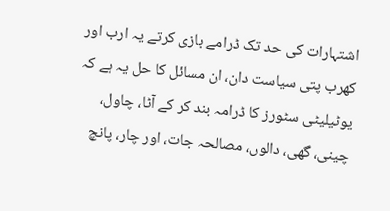اشتہارات کی حد تک ڈرامے بازی کرتے یہ ارب اور کھرب پتی سیاست دان، ان مسائل کا حل یہ ہے کہ یوٹیلیٹی سٹورز کا ڈرامہ بند کر کے آٹا، چاول، چینی، گھی، دالوں، مصالحہ جات، اور چار، پانچ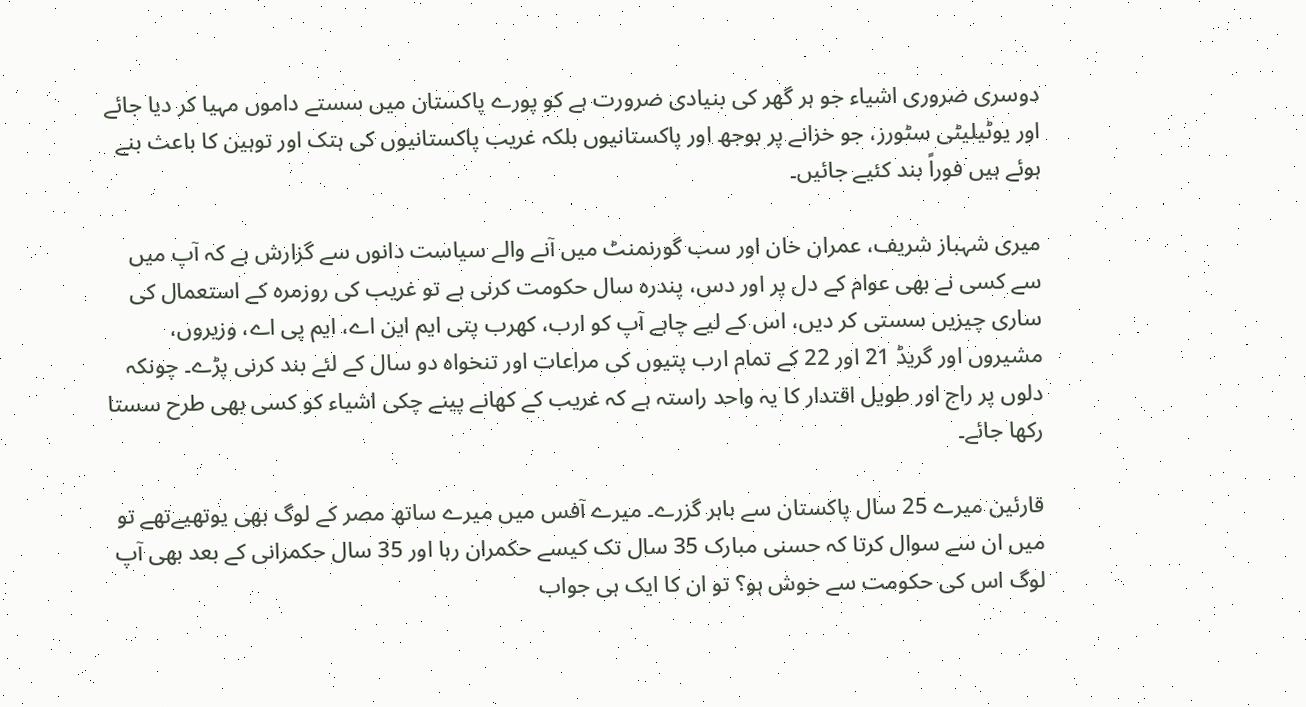دوسری ضروری اشیاء جو ہر گھر کی بنیادی ضرورت ہے کو پورے پاکستان میں سستے داموں مہیا کر دیا جائے اور یوٹیلیٹی سٹورز، جو خزانے پر بوجھ اور پاکستانیوں بلکہ غریب پاکستانیوں کی ہتک اور توہین کا باعث بنے ہوئے ہیں فوراً بند کئیے جائیں۔

میری شہباز شریف، عمران خان اور سب گورنمنٹ میں آنے والے سیاست دانوں سے گزارش ہے کہ آپ میں سے کسی نے بھی عوام کے دل پر اور دس، پندرہ سال حکومت کرنی ہے تو غریب کی روزمرہ کے استعمال کی ساری چیزیں سستی کر دیں، اس کے لیے چاہے آپ کو ارب، کھرب پتی ایم این اے، ایم پی اے، وزیروں، مشیروں اور گریڈ 21 اور 22 کے تمام ارب پتیوں کی مراعات اور تنخواہ دو سال کے لئے بند کرنی پڑے۔ چونکہ دلوں پر راج اور طویل اقتدار کا یہ واحد راستہ ہے کہ غریب کے کھانے پینے چکی اشیاء کو کسی بھی طرح سستا رکھا جائے۔

قارئین میرے 25 سال پاکستان سے باہر گزرے۔ میرے آفس میں میرے ساتھ مصر کے لوگ بھی یوتھیےتھے تو میں ان سے سوال کرتا کہ حسنی مبارک 35 سال تک کیسے حکمران رہا اور 35 سال حکمرانی کے بعد بھی آپ لوگ اس کی حکومت سے خوش ہو؟ تو ان کا ایک ہی جواب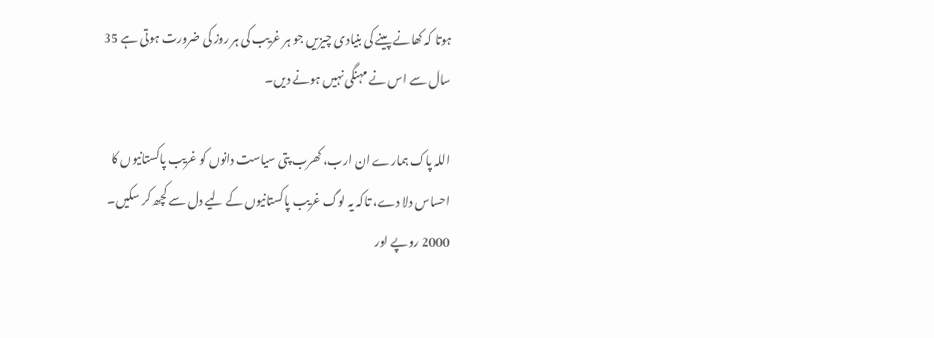ہوتا کہ کھانے پینے کی بنیادی چیزیں جو ہر غریب کی ہر روز کی ضرورت ہوتی ہے 35 سال سے اس نے مہنگی نہیں ہونے دیں۔

اللہ پاک ہمارے ان ارب، کھرب پتی سیاست دانوں کو غریب پاکستانیوں کا احساس دلا دے، تاکہ یہ لوگ غریب پاکستانیوں کے لیے دل سے کچھ کر سکیں۔ 2000 روپے اور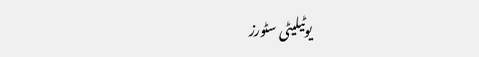یوٹیلیٹی سٹورز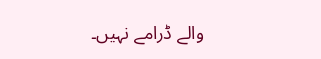والے ڈرامے نہیں۔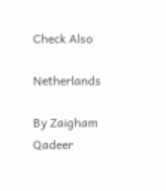Check Also

Netherlands

By Zaigham Qadeer